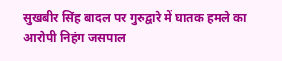सुखबीर सिंह बादल पर गुरुद्वारे में घातक हमले का आरोपी निहंग जसपाल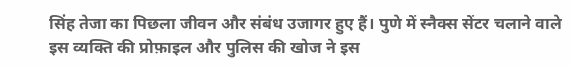सिंह तेजा का पिछला जीवन और संबंध उजागर हुए हैं। पुणे में स्नैक्स सेंटर चलाने वाले इस व्यक्ति की प्रोफ़ाइल और पुलिस की खोज ने इस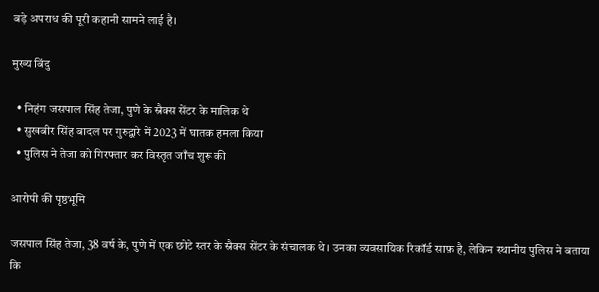बड़े अपराध की पूरी कहानी सामने लाई है।

मुख्य बिंदु

  • निहंग जसपाल सिंह तेजा, पुणे के स्नैक्स सेंटर के मालिक थे
  • सुखबीर सिंह बादल पर गुरुद्वारे में 2023 में घातक हमला किया
  • पुलिस ने तेजा को गिरफ्तार कर विस्तृत जाँच शुरू की

आरोपी की पृष्ठभूमि

जसपाल सिंह तेजा, 38 वर्ष के, पुणे में एक छोटे स्तर के स्नैक्स सेंटर के संचालक थे। उनका व्यवसायिक रिकॉर्ड साफ़ है, लेकिन स्थानीय पुलिस ने बताया कि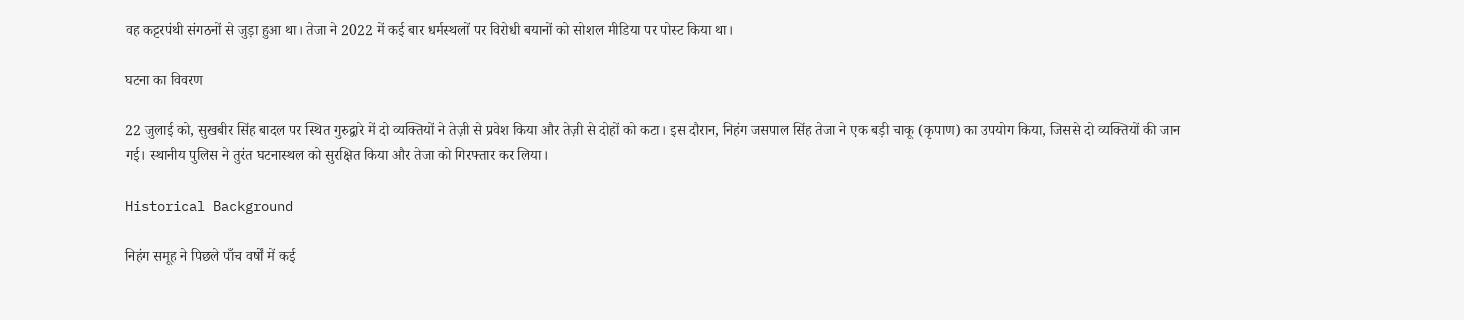वह कट्टरपंथी संगठनों से जुड़ा हुआ था। तेजा ने 2022 में कई बार धर्मस्थलों पर विरोधी बयानों को सोशल मीडिया पर पोस्ट किया था।

घटना का विवरण

22 जुलाई को, सुखबीर सिंह बादल पर स्थित गुरुद्वारे में दो व्यक्तियों ने तेज़ी से प्रवेश किया और तेज़ी से दोहों को कटा। इस दौरान, निहंग जसपाल सिंह तेजा ने एक बड़ी चाकू (कृपाण) का उपयोग किया, जिससे दो व्यक्तियों की जान गई। स्थानीय पुलिस ने तुरंत घटनास्थल को सुरक्षित किया और तेजा को गिरफ्तार कर लिया।

Historical Background

निहंग समूह ने पिछले पाँच वर्षों में कई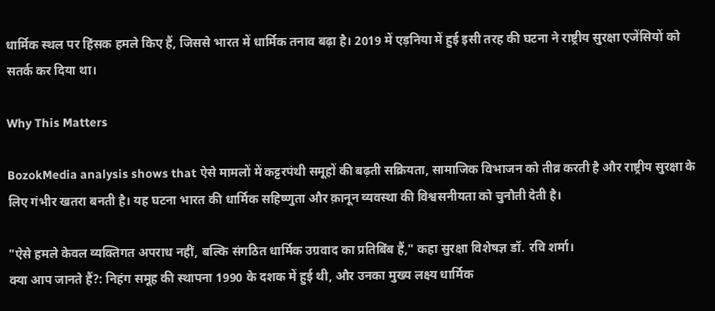धार्मिक स्थल पर हिंसक हमले किए हैं, जिससे भारत में धार्मिक तनाव बढ़ा है। 2019 में एड़निया में हुई इसी तरह की घटना ने राष्ट्रीय सुरक्षा एजेंसियों को सतर्क कर दिया था।

Why This Matters

BozokMedia analysis shows that ऐसे मामलों में कट्टरपंथी समूहों की बढ़ती सक्रियता, सामाजिक विभाजन को तीव्र करती है और राष्ट्रीय सुरक्षा के लिए गंभीर खतरा बनती है। यह घटना भारत की धार्मिक सहिष्णुता और क़ानून व्यवस्था की विश्वसनीयता को चुनौती देती है।

"ऐसे हमले केवल व्यक्तिगत अपराध नहीं, बल्कि संगठित धार्मिक उग्रवाद का प्रतिबिंब हैं," कहा सुरक्षा विशेषज्ञ डॉ. रवि शर्मा।
क्या आप जानते हैं?: निहंग समूह की स्थापना 1990 के दशक में हुई थी, और उनका मुख्य लक्ष्य धार्मिक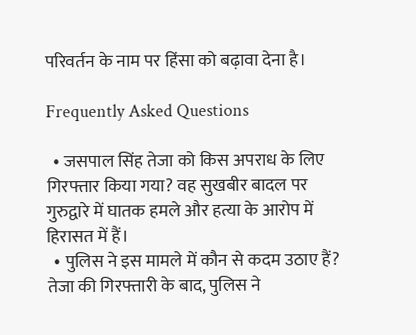परिवर्तन के नाम पर हिंसा को बढ़ावा देना है।

Frequently Asked Questions

  • जसपाल सिंह तेजा को किस अपराध के लिए गिरफ्तार किया गया? वह सुखबीर बादल पर गुरुद्वारे में घातक हमले और हत्या के आरोप में हिरासत में हैं।
  • पुलिस ने इस मामले में कौन से कदम उठाए हैं? तेजा की गिरफ्तारी के बाद, पुलिस ने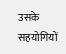उसके सहयोगियों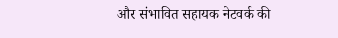और संभावित सहायक नेटवर्क की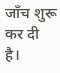जाँच शुरू कर दी है।